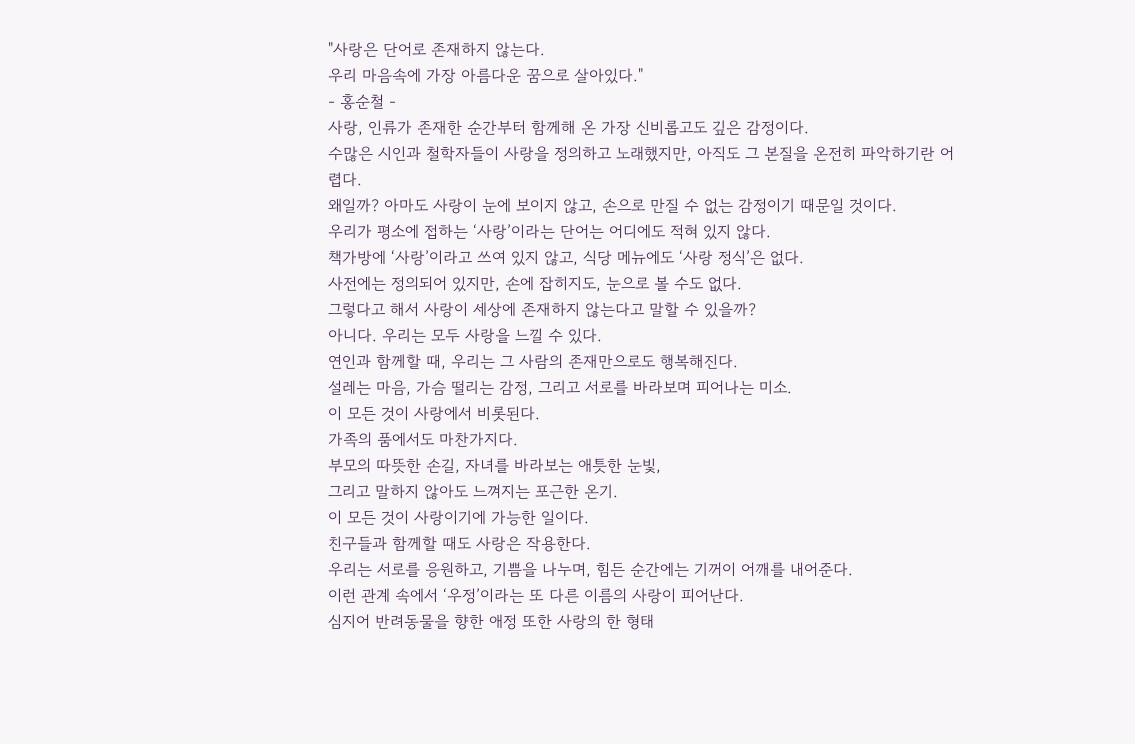"사랑은 단어로 존재하지 않는다.
우리 마음속에 가장 아름다운 꿈으로 살아있다."
- 홍순철 -
사랑, 인류가 존재한 순간부터 함께해 온 가장 신비롭고도 깊은 감정이다.
수많은 시인과 철학자들이 사랑을 정의하고 노래했지만, 아직도 그 본질을 온전히 파악하기란 어렵다.
왜일까? 아마도 사랑이 눈에 보이지 않고, 손으로 만질 수 없는 감정이기 때문일 것이다.
우리가 평소에 접하는 ‘사랑’이라는 단어는 어디에도 적혀 있지 않다.
책가방에 ‘사랑’이라고 쓰여 있지 않고, 식당 메뉴에도 ‘사랑 정식’은 없다.
사전에는 정의되어 있지만, 손에 잡히지도, 눈으로 볼 수도 없다.
그렇다고 해서 사랑이 세상에 존재하지 않는다고 말할 수 있을까?
아니다. 우리는 모두 사랑을 느낄 수 있다.
연인과 함께할 때, 우리는 그 사람의 존재만으로도 행복해진다.
설레는 마음, 가슴 떨리는 감정, 그리고 서로를 바라보며 피어나는 미소.
이 모든 것이 사랑에서 비롯된다.
가족의 품에서도 마찬가지다.
부모의 따뜻한 손길, 자녀를 바라보는 애틋한 눈빛,
그리고 말하지 않아도 느껴지는 포근한 온기.
이 모든 것이 사랑이기에 가능한 일이다.
친구들과 함께할 때도 사랑은 작용한다.
우리는 서로를 응원하고, 기쁨을 나누며, 힘든 순간에는 기꺼이 어깨를 내어준다.
이런 관계 속에서 ‘우정’이라는 또 다른 이름의 사랑이 피어난다.
심지어 반려동물을 향한 애정 또한 사랑의 한 형태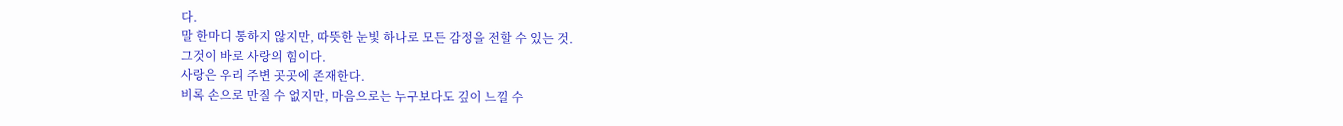다.
말 한마디 통하지 않지만, 따뜻한 눈빛 하나로 모든 감정을 전할 수 있는 것.
그것이 바로 사랑의 힘이다.
사랑은 우리 주변 곳곳에 존재한다.
비록 손으로 만질 수 없지만, 마음으로는 누구보다도 깊이 느낄 수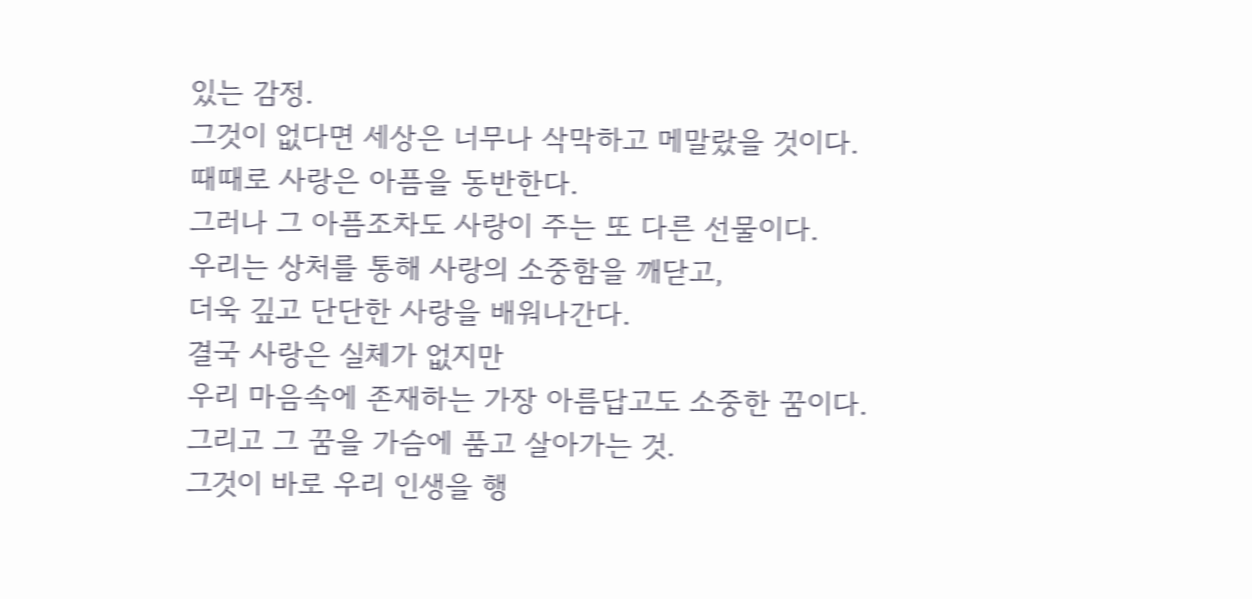있는 감정.
그것이 없다면 세상은 너무나 삭막하고 메말랐을 것이다.
때때로 사랑은 아픔을 동반한다.
그러나 그 아픔조차도 사랑이 주는 또 다른 선물이다.
우리는 상처를 통해 사랑의 소중함을 깨닫고,
더욱 깊고 단단한 사랑을 배워나간다.
결국 사랑은 실체가 없지만
우리 마음속에 존재하는 가장 아름답고도 소중한 꿈이다.
그리고 그 꿈을 가슴에 품고 살아가는 것.
그것이 바로 우리 인생을 행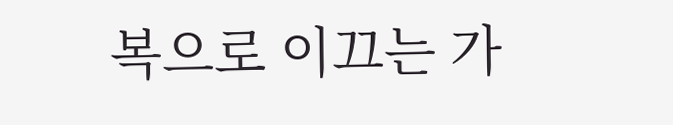복으로 이끄는 가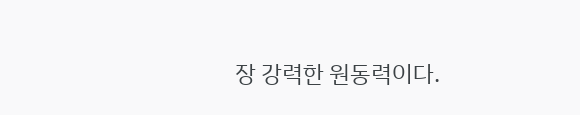장 강력한 원동력이다.